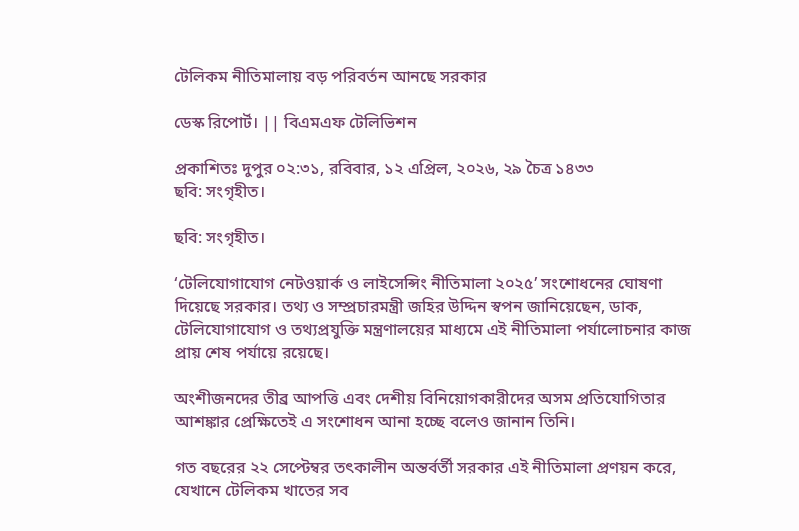টেলিকম নীতিমালায় বড় পরিবর্তন আনছে সরকার

ডেস্ক রিপোর্ট। || বিএমএফ টেলিভিশন

প্রকাশিতঃ দুপুর ০২:৩১, রবিবার, ১২ এপ্রিল, ২০২৬, ২৯ চৈত্র ১৪৩৩
ছবি: সংগৃহীত।

ছবি: সংগৃহীত।

‘টেলিযোগাযোগ নেটওয়ার্ক ও লাইসেন্সিং নীতিমালা ২০২৫’ সংশোধনের ঘোষণা দিয়েছে সরকার। তথ্য ও সম্প্রচারমন্ত্রী জহির উদ্দিন স্বপন জানিয়েছেন, ডাক, টেলিযোগাযোগ ও তথ্যপ্রযুক্তি মন্ত্রণালয়ের মাধ্যমে এই নীতিমালা পর্যালোচনার কাজ প্রায় শেষ পর্যায়ে রয়েছে।

অংশীজনদের তীব্র আপত্তি এবং দেশীয় বিনিয়োগকারীদের অসম প্রতিযোগিতার আশঙ্কার প্রেক্ষিতেই এ সংশোধন আনা হচ্ছে বলেও জানান তিনি।

গত বছরের ২২ সেপ্টেম্বর তৎকালীন অন্তর্বর্তী সরকার এই নীতিমালা প্রণয়ন করে, যেখানে টেলিকম খাতের সব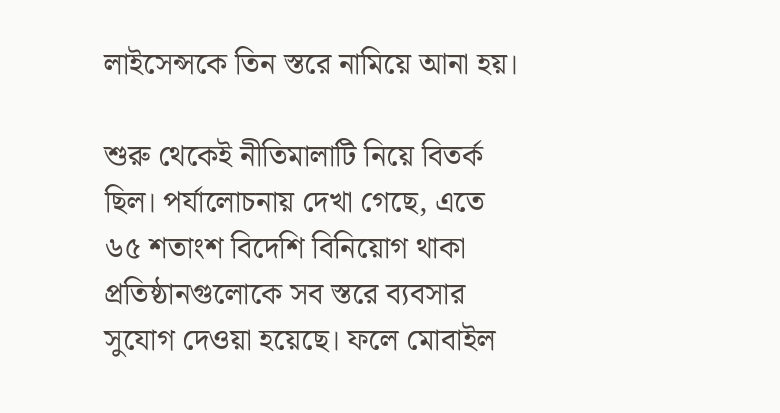লাইসেন্সকে তিন স্তরে নামিয়ে আনা হয়।

শুরু থেকেই নীতিমালাটি নিয়ে বিতর্ক ছিল। পর্যালোচনায় দেখা গেছে, এতে ৬৫ শতাংশ বিদেশি বিনিয়োগ থাকা প্রতিষ্ঠানগুলোকে সব স্তরে ব্যবসার সুযোগ দেওয়া হয়েছে। ফলে মোবাইল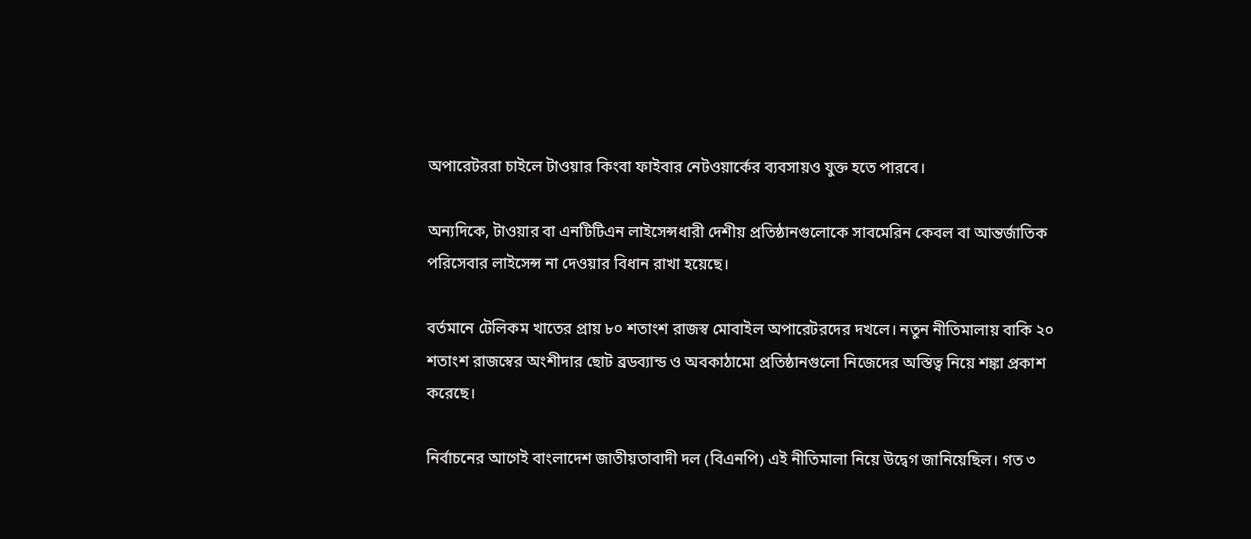অপারেটররা চাইলে টাওয়ার কিংবা ফাইবার নেটওয়ার্কের ব্যবসায়ও যুক্ত হতে পারবে।

অন্যদিকে, টাওয়ার বা এনটিটিএন লাইসেন্সধারী দেশীয় প্রতিষ্ঠানগুলোকে সাবমেরিন কেবল বা আন্তর্জাতিক পরিসেবার লাইসেন্স না দেওয়ার বিধান রাখা হয়েছে।

বর্তমানে টেলিকম খাতের প্রায় ৮০ শতাংশ রাজস্ব মোবাইল অপারেটরদের দখলে। নতুন নীতিমালায় বাকি ২০ শতাংশ রাজস্বের অংশীদার ছোট ব্রডব্যান্ড ও অবকাঠামো প্রতিষ্ঠানগুলো নিজেদের অস্তিত্ব নিয়ে শঙ্কা প্রকাশ করেছে।

নির্বাচনের আগেই বাংলাদেশ জাতীয়তাবাদী দল (বিএনপি) এই নীতিমালা নিয়ে উদ্বেগ জানিয়েছিল। গত ৩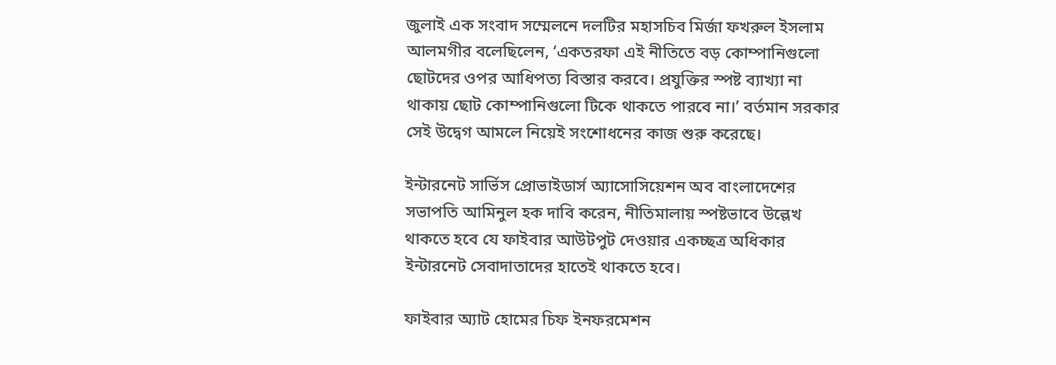জুলাই এক সংবাদ সম্মেলনে দলটির মহাসচিব মির্জা ফখরুল ইসলাম আলমগীর বলেছিলেন, ‘একতরফা এই নীতিতে বড় কোম্পানিগুলো ছোটদের ওপর আধিপত্য বিস্তার করবে। প্রযুক্তির স্পষ্ট ব্যাখ্যা না থাকায় ছোট কোম্পানিগুলো টিকে থাকতে পারবে না।’ বর্তমান সরকার সেই উদ্বেগ আমলে নিয়েই সংশোধনের কাজ শুরু করেছে।

ইন্টারনেট সার্ভিস প্রোভাইডার্স অ্যাসোসিয়েশন অব বাংলাদেশের সভাপতি আমিনুল হক দাবি করেন, নীতিমালায় স্পষ্টভাবে উল্লেখ থাকতে হবে যে ফাইবার আউটপুট দেওয়ার একচ্ছত্র অধিকার ইন্টারনেট সেবাদাতাদের হাতেই থাকতে হবে।

ফাইবার অ্যাট হোমের চিফ ইনফরমেশন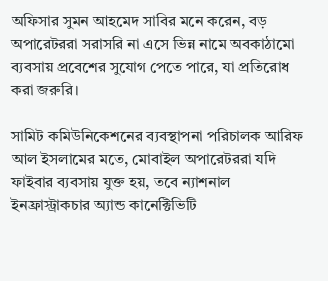অফিসার সুমন আহমেদ সাবির মনে করেন, বড় অপারেটররা সরাসরি না এসে ভিন্ন নামে অবকাঠামো ব্যবসায় প্রবেশের সুযোগ পেতে পারে, যা প্রতিরোধ করা জরুরি।

সামিট কমিউনিকেশনের ব্যবস্থাপনা পরিচালক আরিফ আল ইসলামের মতে, মোবাইল অপারেটররা যদি ফাইবার ব্যবসায় যুক্ত হয়, তবে ন্যাশনাল ইনফ্রাস্ট্রাকচার অ্যান্ড কানেক্টিভিটি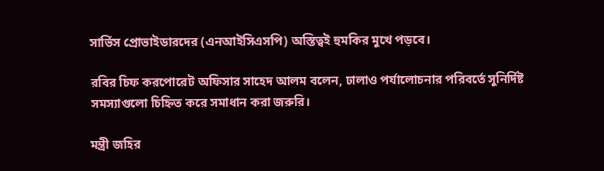সার্ভিস প্রোভাইডারদের (এনআইসিএসপি) অস্তিত্বই হুমকির মুখে পড়বে।

রবির চিফ করপোরেট অফিসার সাহেদ আলম বলেন, ঢালাও পর্যালোচনার পরিবর্তে সুনির্দিষ্ট সমস্যাগুলো চিহ্নিত করে সমাধান করা জরুরি।

মন্ত্রী জহির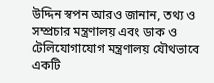উদ্দিন স্বপন আরও জানান, তথ্য ও সম্প্রচার মন্ত্রণালয় এবং ডাক ও টেলিযোগাযোগ মন্ত্রণালয় যৌথভাবে একটি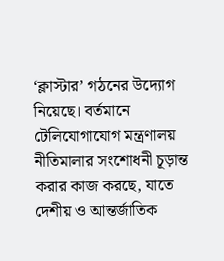‘ক্লাস্টার’ গঠনের উদ্যোগ নিয়েছে। বর্তমানে টেলিযোগাযোগ মন্ত্রণালয় নীতিমালার সংশোধনী চূড়ান্ত করার কাজ করছে, যাতে দেশীয় ও আন্তর্জাতিক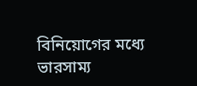বিনিয়োগের মধ্যে ভারসাম্য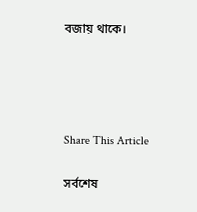বজায় থাকে।




Share This Article

সর্বশেষ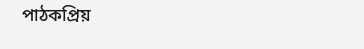পাঠকপ্রিয়